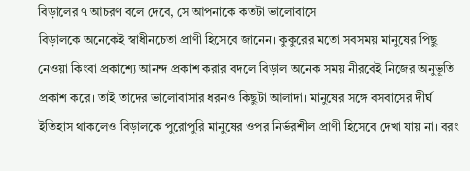বিড়ালের ৭ আচরণ বলে দেবে, সে আপনাকে কতটা ভালোবাসে
বিড়ালকে অনেকেই স্বাধীনচেতা প্রাণী হিসেবে জানেন। কুকুরের মতো সবসময় মানুষের পিছু নেওয়া কিংবা প্রকাশ্যে আনন্দ প্রকাশ করার বদলে বিড়াল অনেক সময় নীরবেই নিজের অনুভূতি প্রকাশ করে। তাই তাদের ভালোবাসার ধরনও কিছুটা আলাদা। মানুষের সঙ্গে বসবাসের দীর্ঘ ইতিহাস থাকলেও বিড়ালকে পুরোপুরি মানুষের ওপর নির্ভরশীল প্রাণী হিসেবে দেখা যায় না। বরং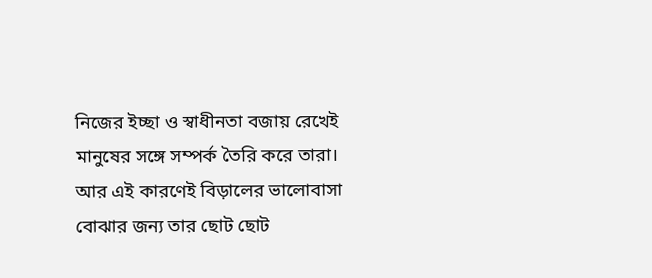নিজের ইচ্ছা ও স্বাধীনতা বজায় রেখেই মানুষের সঙ্গে সম্পর্ক তৈরি করে তারা। আর এই কারণেই বিড়ালের ভালোবাসা বোঝার জন্য তার ছোট ছোট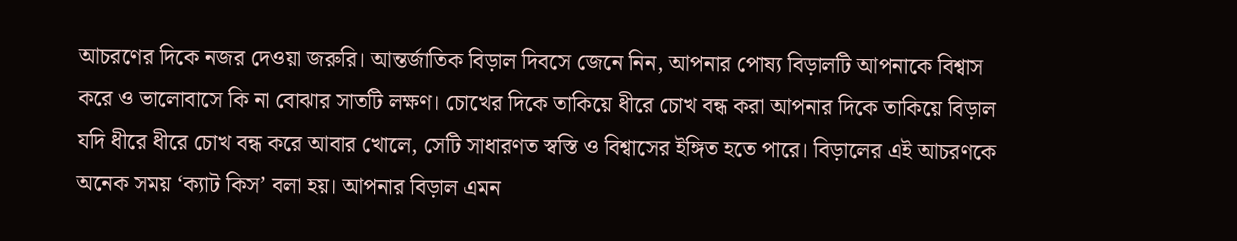আচরণের দিকে নজর দেওয়া জরুরি। আন্তর্জাতিক বিড়াল দিবসে জেনে নিন, আপনার পোষ্য বিড়ালটি আপনাকে বিশ্বাস করে ও ভালোবাসে কি না বোঝার সাতটি লক্ষণ। চোখের দিকে তাকিয়ে ধীরে চোখ বন্ধ করা আপনার দিকে তাকিয়ে বিড়াল যদি ধীরে ধীরে চোখ বন্ধ করে আবার খোলে, সেটি সাধারণত স্বস্তি ও বিশ্বাসের ইঙ্গিত হতে পারে। বিড়ালের এই আচরণকে অনেক সময় ‘ক্যাট কিস’ বলা হয়। আপনার বিড়াল এমন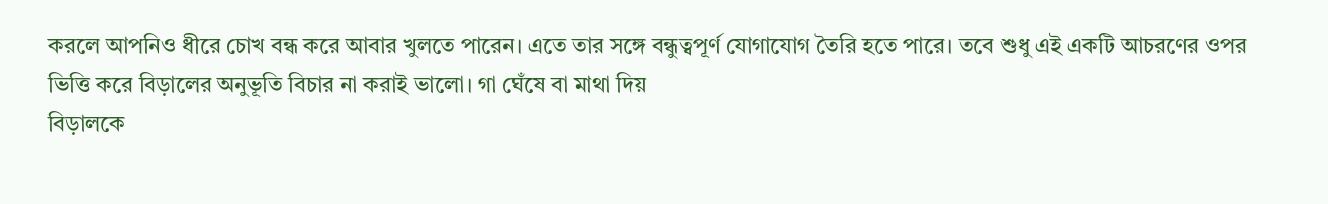করলে আপনিও ধীরে চোখ বন্ধ করে আবার খুলতে পারেন। এতে তার সঙ্গে বন্ধুত্বপূর্ণ যোগাযোগ তৈরি হতে পারে। তবে শুধু এই একটি আচরণের ওপর ভিত্তি করে বিড়ালের অনুভূতি বিচার না করাই ভালো। গা ঘেঁষে বা মাথা দিয়
বিড়ালকে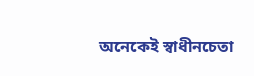অনেকেই স্বাধীনচেতা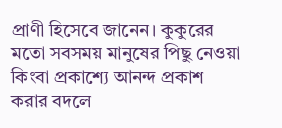প্রাণী হিসেবে জানেন। কুকুরের মতো সবসময় মানুষের পিছু নেওয়া কিংবা প্রকাশ্যে আনন্দ প্রকাশ করার বদলে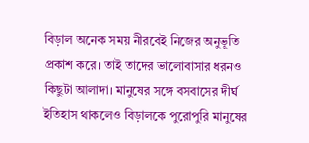বিড়াল অনেক সময় নীরবেই নিজের অনুভূতি প্রকাশ করে। তাই তাদের ভালোবাসার ধরনও কিছুটা আলাদা। মানুষের সঙ্গে বসবাসের দীর্ঘ ইতিহাস থাকলেও বিড়ালকে পুরোপুরি মানুষের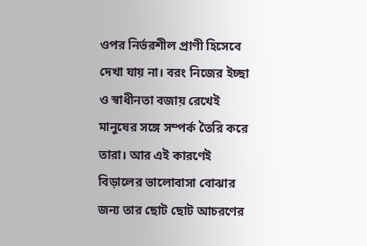ওপর নির্ভরশীল প্রাণী হিসেবে দেখা যায় না। বরং নিজের ইচ্ছা ও স্বাধীনতা বজায় রেখেই মানুষের সঙ্গে সম্পর্ক তৈরি করে তারা। আর এই কারণেই বিড়ালের ভালোবাসা বোঝার জন্য তার ছোট ছোট আচরণের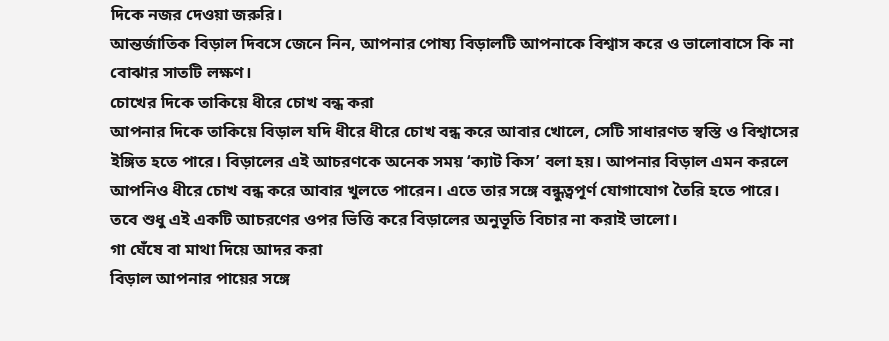দিকে নজর দেওয়া জরুরি।
আন্তর্জাতিক বিড়াল দিবসে জেনে নিন, আপনার পোষ্য বিড়ালটি আপনাকে বিশ্বাস করে ও ভালোবাসে কি না বোঝার সাতটি লক্ষণ।
চোখের দিকে তাকিয়ে ধীরে চোখ বন্ধ করা
আপনার দিকে তাকিয়ে বিড়াল যদি ধীরে ধীরে চোখ বন্ধ করে আবার খোলে, সেটি সাধারণত স্বস্তি ও বিশ্বাসের ইঙ্গিত হতে পারে। বিড়ালের এই আচরণকে অনেক সময় ‘ক্যাট কিস’ বলা হয়। আপনার বিড়াল এমন করলে আপনিও ধীরে চোখ বন্ধ করে আবার খুলতে পারেন। এতে তার সঙ্গে বন্ধুত্বপূর্ণ যোগাযোগ তৈরি হতে পারে। তবে শুধু এই একটি আচরণের ওপর ভিত্তি করে বিড়ালের অনুভূতি বিচার না করাই ভালো।
গা ঘেঁষে বা মাথা দিয়ে আদর করা
বিড়াল আপনার পায়ের সঙ্গে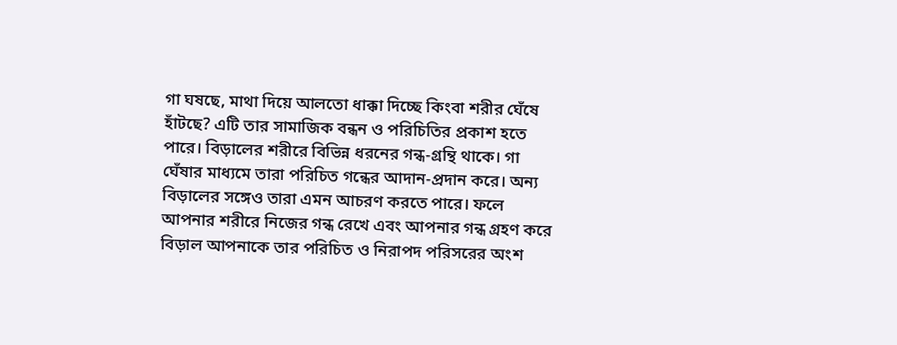গা ঘষছে, মাথা দিয়ে আলতো ধাক্কা দিচ্ছে কিংবা শরীর ঘেঁষে হাঁটছে? এটি তার সামাজিক বন্ধন ও পরিচিতির প্রকাশ হতে পারে। বিড়ালের শরীরে বিভিন্ন ধরনের গন্ধ-গ্রন্থি থাকে। গা ঘেঁষার মাধ্যমে তারা পরিচিত গন্ধের আদান-প্রদান করে। অন্য বিড়ালের সঙ্গেও তারা এমন আচরণ করতে পারে। ফলে আপনার শরীরে নিজের গন্ধ রেখে এবং আপনার গন্ধ গ্রহণ করে বিড়াল আপনাকে তার পরিচিত ও নিরাপদ পরিসরের অংশ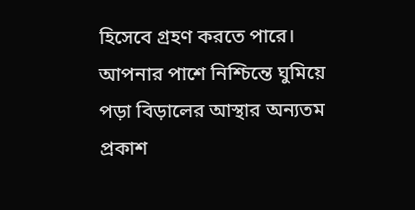হিসেবে গ্রহণ করতে পারে।
আপনার পাশে নিশ্চিন্তে ঘুমিয়ে পড়া বিড়ালের আস্থার অন্যতম প্রকাশ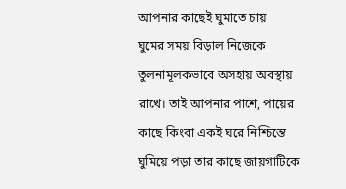আপনার কাছেই ঘুমাতে চায়
ঘুমের সময় বিড়াল নিজেকে তুলনামূলকভাবে অসহায় অবস্থায় রাখে। তাই আপনার পাশে, পায়ের কাছে কিংবা একই ঘরে নিশ্চিন্তে ঘুমিয়ে পড়া তার কাছে জায়গাটিকে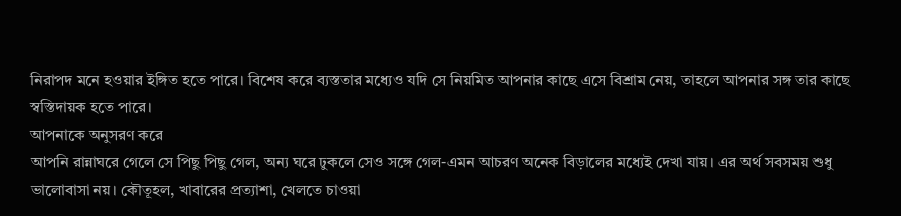নিরাপদ মনে হওয়ার ইঙ্গিত হতে পারে। বিশেষ করে ব্যস্ততার মধ্যেও যদি সে নিয়মিত আপনার কাছে এসে বিশ্রাম নেয়, তাহলে আপনার সঙ্গ তার কাছে স্বস্তিদায়ক হতে পারে।
আপনাকে অনুসরণ করে
আপনি রান্নাঘরে গেলে সে পিছু পিছু গেল, অন্য ঘরে ঢুকলে সেও সঙ্গে গেল-এমন আচরণ অনেক বিড়ালের মধ্যেই দেখা যায়। এর অর্থ সবসময় শুধু ভালোবাসা নয়। কৌতূহল, খাবারের প্রত্যাশা, খেলতে চাওয়া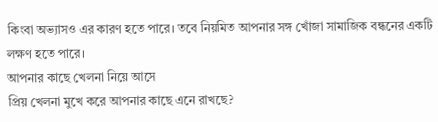কিংবা অভ্যাসও এর কারণ হতে পারে। তবে নিয়মিত আপনার সঙ্গ খোঁজা সামাজিক বন্ধনের একটি লক্ষণ হতে পারে।
আপনার কাছে খেলনা নিয়ে আসে
প্রিয় খেলনা মুখে করে আপনার কাছে এনে রাখছে?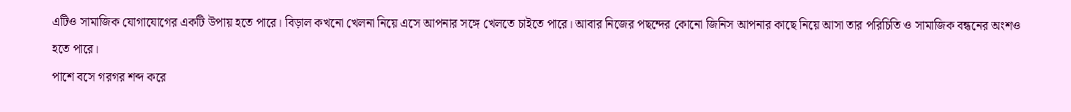এটিও সামাজিক যোগাযোগের একটি উপায় হতে পারে। বিড়াল কখনো খেলনা নিয়ে এসে আপনার সঙ্গে খেলতে চাইতে পারে। আবার নিজের পছন্দের কোনো জিনিস আপনার কাছে নিয়ে আসা তার পরিচিতি ও সামাজিক বন্ধনের অংশও হতে পারে।
পাশে বসে গরগর শব্দ করে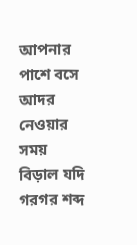আপনার পাশে বসে আদর নেওয়ার সময় বিড়াল যদি গরগর শব্দ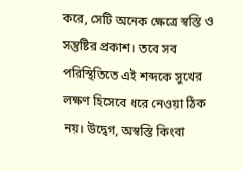করে, সেটি অনেক ক্ষেত্রে স্বস্তি ও সন্তুষ্টির প্রকাশ। তবে সব পরিস্থিতিতে এই শব্দকে সুখের লক্ষণ হিসেবে ধরে নেওয়া ঠিক নয়। উদ্বেগ, অস্বস্তি কিংবা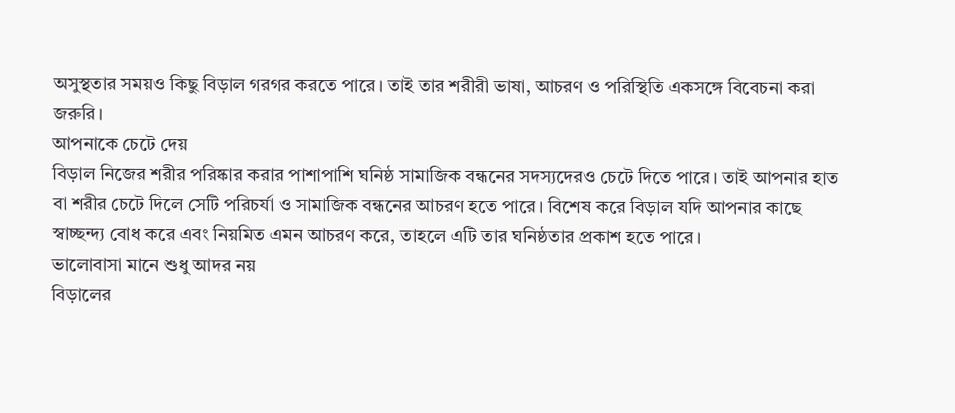অসুস্থতার সময়ও কিছু বিড়াল গরগর করতে পারে। তাই তার শরীরী ভাষা, আচরণ ও পরিস্থিতি একসঙ্গে বিবেচনা করা জরুরি।
আপনাকে চেটে দেয়
বিড়াল নিজের শরীর পরিষ্কার করার পাশাপাশি ঘনিষ্ঠ সামাজিক বন্ধনের সদস্যদেরও চেটে দিতে পারে। তাই আপনার হাত বা শরীর চেটে দিলে সেটি পরিচর্যা ও সামাজিক বন্ধনের আচরণ হতে পারে। বিশেষ করে বিড়াল যদি আপনার কাছে স্বাচ্ছন্দ্য বোধ করে এবং নিয়মিত এমন আচরণ করে, তাহলে এটি তার ঘনিষ্ঠতার প্রকাশ হতে পারে।
ভালোবাসা মানে শুধু আদর নয়
বিড়ালের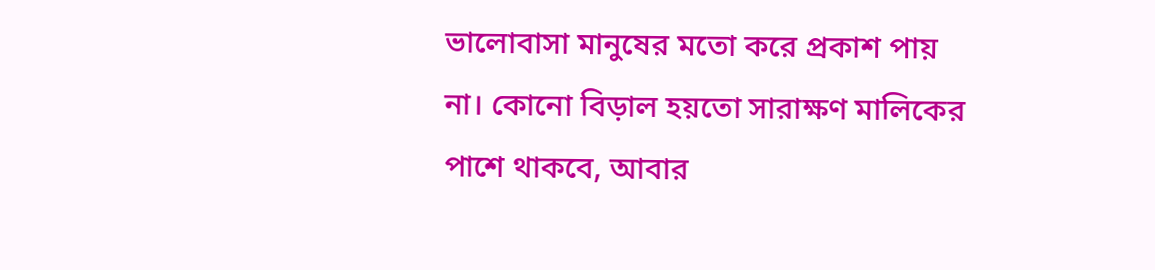ভালোবাসা মানুষের মতো করে প্রকাশ পায় না। কোনো বিড়াল হয়তো সারাক্ষণ মালিকের পাশে থাকবে, আবার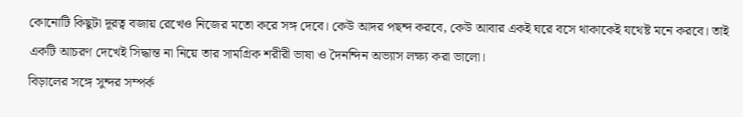কোনোটি কিছুটা দূরত্ব বজায় রেখেও নিজের মতো করে সঙ্গ দেবে। কেউ আদর পছন্দ করবে, কেউ আবার একই ঘরে বসে থাকাকেই যথেষ্ট মনে করবে। তাই একটি আচরণ দেখেই সিদ্ধান্ত না নিয়ে তার সামগ্রিক শরীরী ভাষা ও দৈনন্দিন অভ্যাস লক্ষ্য করা ভালো।
বিড়ালের সঙ্গে সুন্দর সম্পর্ক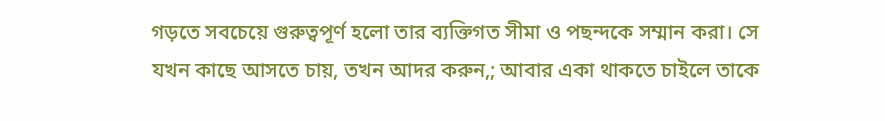গড়তে সবচেয়ে গুরুত্বপূর্ণ হলো তার ব্যক্তিগত সীমা ও পছন্দকে সম্মান করা। সে যখন কাছে আসতে চায়, তখন আদর করুন,; আবার একা থাকতে চাইলে তাকে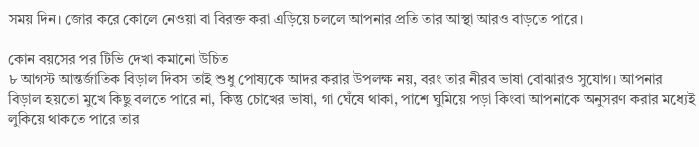সময় দিন। জোর করে কোলে নেওয়া বা বিরক্ত করা এড়িয়ে চললে আপনার প্রতি তার আস্থা আরও বাড়তে পারে।

কোন বয়সের পর টিভি দেখা কমানো উচিত
৮ আগস্ট আন্তর্জাতিক বিড়াল দিবস তাই শুধু পোষ্যকে আদর করার উপলক্ষ নয়, বরং তার নীরব ভাষা বোঝারও সুযোগ। আপনার বিড়াল হয়তো মুখে কিছু বলতে পারে না, কিন্তু চোখের ভাষা, গা ঘেঁষে থাকা, পাশে ঘুমিয়ে পড়া কিংবা আপনাকে অনুসরণ করার মধ্যেই লুকিয়ে থাকতে পারে তার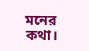মনের কথা।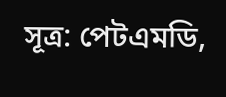সূত্র: পেটএমডি,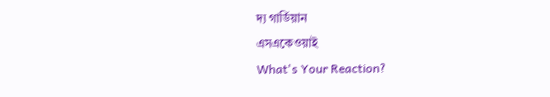দ্য গার্ডিয়ান
এসএকেওয়াই
What's Your Reaction?